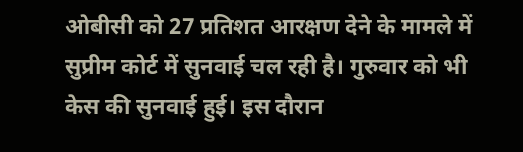ओबीसी को 27 प्रतिशत आरक्षण देने के मामले में सुप्रीम कोर्ट में सुनवाई चल रही है। गुरुवार को भी केस की सुनवाई हुई। इस दौरान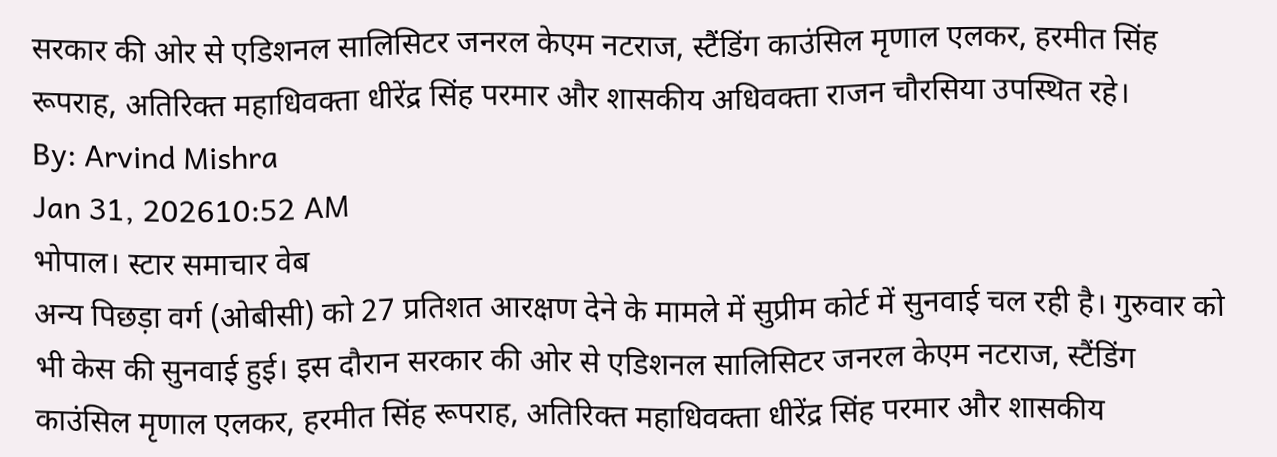सरकार की ओर से एडिशनल सालिसिटर जनरल केएम नटराज, स्टैंडिंग काउंसिल मृणाल एलकर, हरमीत सिंह रूपराह, अतिरिक्त महाधिवक्ता धीरेंद्र सिंह परमार और शासकीय अधिवक्ता राजन चौरसिया उपस्थित रहे।
By: Arvind Mishra
Jan 31, 202610:52 AM
भोपाल। स्टार समाचार वेब
अन्य पिछड़ा वर्ग (ओबीसी) को 27 प्रतिशत आरक्षण देने के मामले में सुप्रीम कोर्ट में सुनवाई चल रही है। गुरुवार को भी केस की सुनवाई हुई। इस दौरान सरकार की ओर से एडिशनल सालिसिटर जनरल केएम नटराज, स्टैंडिंग काउंसिल मृणाल एलकर, हरमीत सिंह रूपराह, अतिरिक्त महाधिवक्ता धीरेंद्र सिंह परमार और शासकीय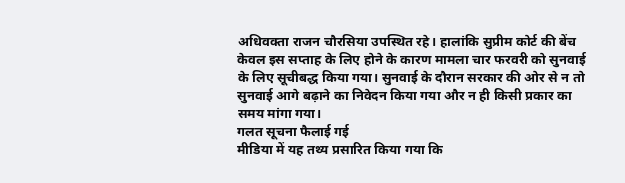अधिवक्ता राजन चौरसिया उपस्थित रहे। हालांकि सुप्रीम कोर्ट की बेंच केवल इस सप्ताह के लिए होने के कारण मामला चार फरवरी को सुनवाई के लिए सूचीबद्ध किया गया। सुनवाई के दौरान सरकार की ओर से न तो सुनवाई आगे बढ़ाने का निवेदन किया गया और न ही किसी प्रकार का समय मांगा गया।
गलत सूचना फैलाई गई
मीडिया में यह तथ्य प्रसारित किया गया कि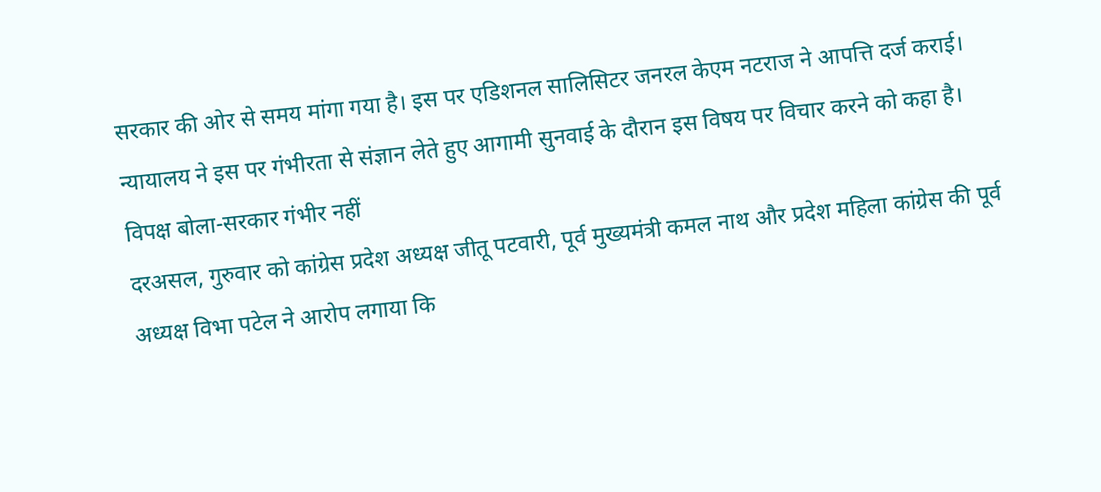सरकार की ओर से समय मांगा गया है। इस पर एडिशनल सालिसिटर जनरल केएम नटराज ने आपत्ति दर्ज कराई। न्यायालय ने इस पर गंभीरता से संज्ञान लेते हुए आगामी सुनवाई के दौरान इस विषय पर विचार करने को कहा है।
विपक्ष बोला-सरकार गंभीर नहीं
दरअसल, गुरुवार को कांग्रेस प्रदेश अध्यक्ष जीतू पटवारी, पूर्व मुख्यमंत्री कमल नाथ और प्रदेश महिला कांग्रेस की पूर्व अध्यक्ष विभा पटेल ने आरोप लगाया कि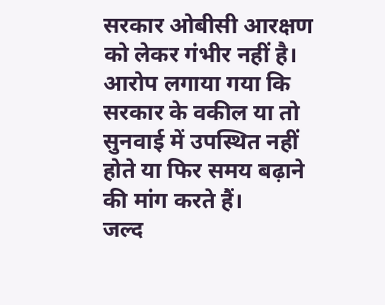सरकार ओबीसी आरक्षण को लेकर गंभीर नहीं है। आरोप लगाया गया कि सरकार के वकील या तो सुनवाई में उपस्थित नहीं होते या फिर समय बढ़ाने की मांग करते हैं।
जल्द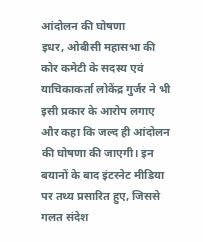आंदोलन की घोषणा
इधर, ओबीसी महासभा की कोर कमेटी के सदस्य एवं याचिकाकर्ता लोकेंद्र गुर्जर ने भी इसी प्रकार के आरोप लगाए और कहा कि जल्द ही आंदोलन की घोषणा की जाएगी। इन बयानों के बाद इंटरनेट मीडिया पर तथ्य प्रसारित हुए, जिससे गलत संदेश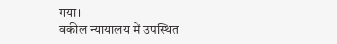गया।
वकील न्यायालय में उपस्थित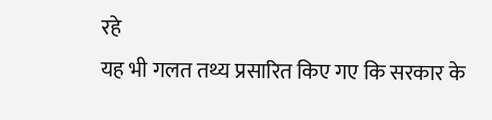रहे
यह भी गलत तथ्य प्रसारित किए गए कि सरकार के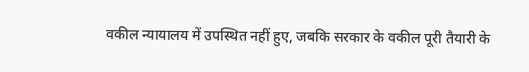वकील न्यायालय में उपस्थित नहीं हुए, जबकि सरकार के वकील पूरी तैयारी के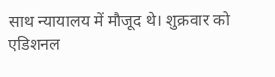साथ न्यायालय में मौजूद थे। शुक्रवार को एडिशनल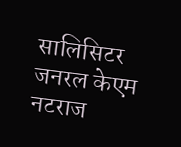सालिसिटर जनरल केएम नटराज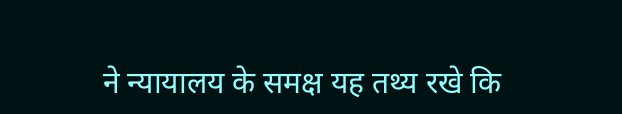ने न्यायालय के समक्ष यह तथ्य रखे कि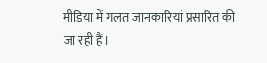मीडिया में गलत जानकारियां प्रसारित की जा रही हैं।